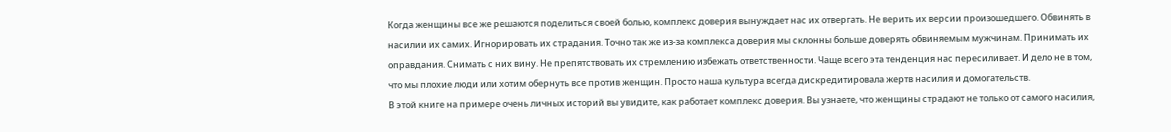Когда женщины все же решаются поделиться своей болью, комплекс доверия вынуждает нас их отвергать. Не верить их версии произошедшего. Обвинять в насилии их самих. Игнорировать их страдания. Точно так же из-за комплекса доверия мы склонны больше доверять обвиняемым мужчинам. Принимать их оправдания. Снимать с них вину. Не препятствовать их стремлению избежать ответственности. Чаще всего эта тенденция нас пересиливает. И дело не в том, что мы плохие люди или хотим обернуть все против женщин. Просто наша культура всегда дискредитировала жертв насилия и домогательств.
В этой книге на примере очень личных историй вы увидите, как работает комплекс доверия. Вы узнаете, что женщины страдают не только от самого насилия,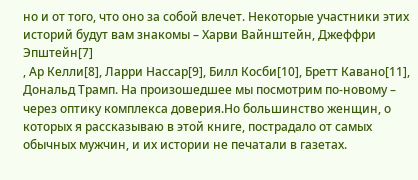но и от того, что оно за собой влечет. Некоторые участники этих историй будут вам знакомы – Харви Вайнштейн, Джеффри Эпштейн[7]
, Ар Келли[8], Ларри Нассар[9], Билл Косби[10], Бретт Кавано[11], Дональд Трамп. На произошедшее мы посмотрим по-новому – через оптику комплекса доверия.Но большинство женщин, о которых я рассказываю в этой книге, пострадало от самых обычных мужчин, и их истории не печатали в газетах.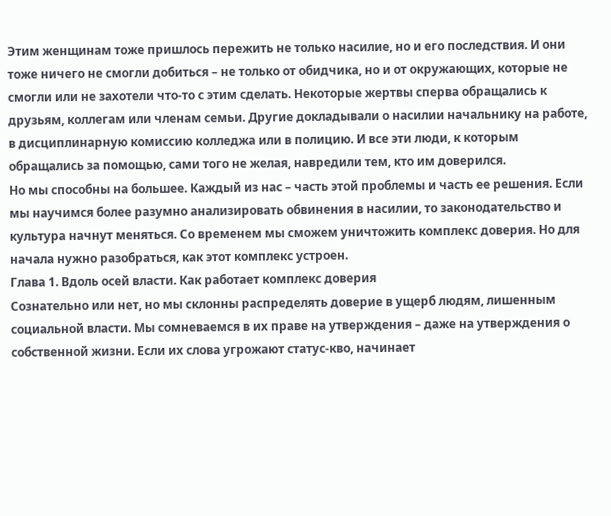Этим женщинам тоже пришлось пережить не только насилие, но и его последствия. И они тоже ничего не смогли добиться – не только от обидчика, но и от окружающих, которые не смогли или не захотели что-то с этим сделать. Некоторые жертвы сперва обращались к друзьям, коллегам или членам семьи. Другие докладывали о насилии начальнику на работе, в дисциплинарную комиссию колледжа или в полицию. И все эти люди, к которым обращались за помощью, сами того не желая, навредили тем, кто им доверился.
Но мы способны на большее. Каждый из нас – часть этой проблемы и часть ее решения. Если мы научимся более разумно анализировать обвинения в насилии, то законодательство и культура начнут меняться. Со временем мы сможем уничтожить комплекс доверия. Но для начала нужно разобраться, как этот комплекс устроен.
Глава 1. Вдоль осей власти. Как работает комплекс доверия
Сознательно или нет, но мы склонны распределять доверие в ущерб людям, лишенным социальной власти. Мы сомневаемся в их праве на утверждения – даже на утверждения о собственной жизни. Если их слова угрожают статус-кво, начинает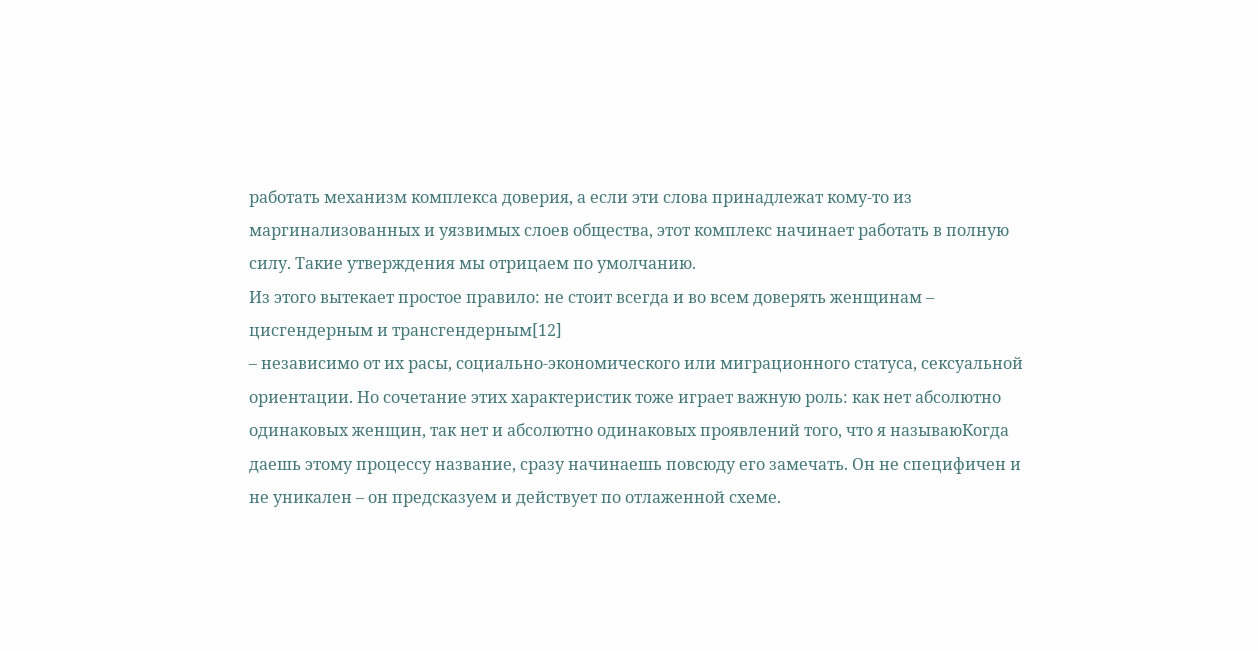работать механизм комплекса доверия, а если эти слова принадлежат кому-то из маргинализованных и уязвимых слоев общества, этот комплекс начинает работать в полную силу. Такие утверждения мы отрицаем по умолчанию.
Из этого вытекает простое правило: не стоит всегда и во всем доверять женщинам – цисгендерным и трансгендерным[12]
– независимо от их расы, социально-экономического или миграционного статуса, сексуальной ориентации. Но сочетание этих характеристик тоже играет важную роль: как нет абсолютно одинаковых женщин, так нет и абсолютно одинаковых проявлений того, что я называюКогда даешь этому процессу название, сразу начинаешь повсюду его замечать. Он не специфичен и не уникален – он предсказуем и действует по отлаженной схеме.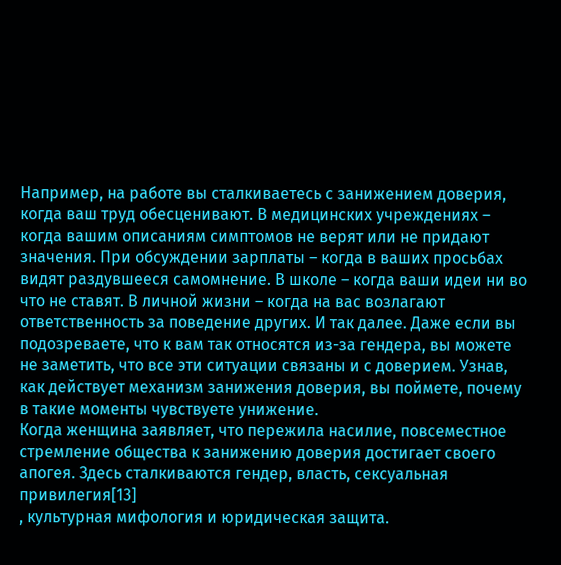Например, на работе вы сталкиваетесь с занижением доверия, когда ваш труд обесценивают. В медицинских учреждениях – когда вашим описаниям симптомов не верят или не придают значения. При обсуждении зарплаты – когда в ваших просьбах видят раздувшееся самомнение. В школе – когда ваши идеи ни во что не ставят. В личной жизни – когда на вас возлагают ответственность за поведение других. И так далее. Даже если вы подозреваете, что к вам так относятся из-за гендера, вы можете не заметить, что все эти ситуации связаны и с доверием. Узнав, как действует механизм занижения доверия, вы поймете, почему в такие моменты чувствуете унижение.
Когда женщина заявляет, что пережила насилие, повсеместное стремление общества к занижению доверия достигает своего апогея. Здесь сталкиваются гендер, власть, сексуальная привилегия[13]
, культурная мифология и юридическая защита.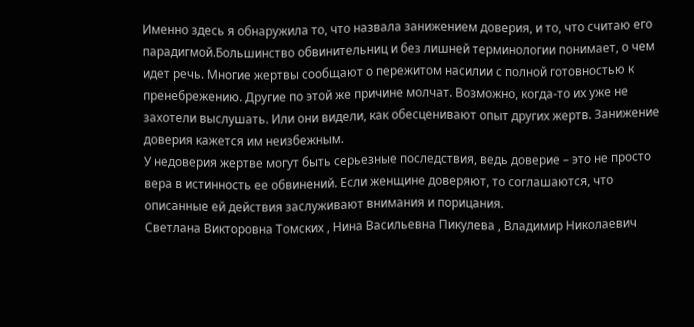Именно здесь я обнаружила то, что назвала занижением доверия, и то, что считаю его парадигмой.Большинство обвинительниц и без лишней терминологии понимает, о чем идет речь. Многие жертвы сообщают о пережитом насилии с полной готовностью к пренебрежению. Другие по этой же причине молчат. Возможно, когда-то их уже не захотели выслушать. Или они видели, как обесценивают опыт других жертв. Занижение доверия кажется им неизбежным.
У недоверия жертве могут быть серьезные последствия, ведь доверие – это не просто вера в истинность ее обвинений. Если женщине доверяют, то соглашаются, что описанные ей действия заслуживают внимания и порицания.
Светлана Викторовна Томских , Нина Васильевна Пикулева , Владимир Николаевич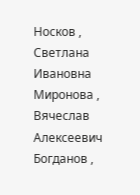Носков , Светлана Ивановна Миронова , Вячеслав Алексеевич Богданов ,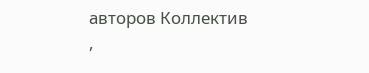авторов Коллектив ,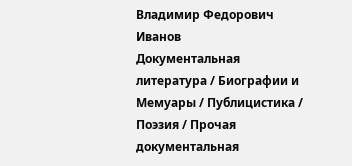Владимир Федорович Иванов
Документальная литература / Биографии и Мемуары / Публицистика / Поэзия / Прочая документальная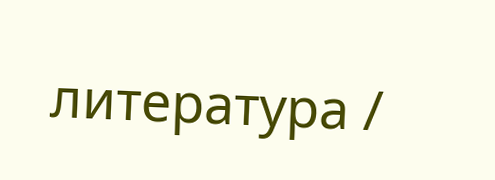литература /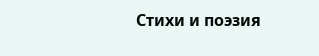Стихи и поэзия